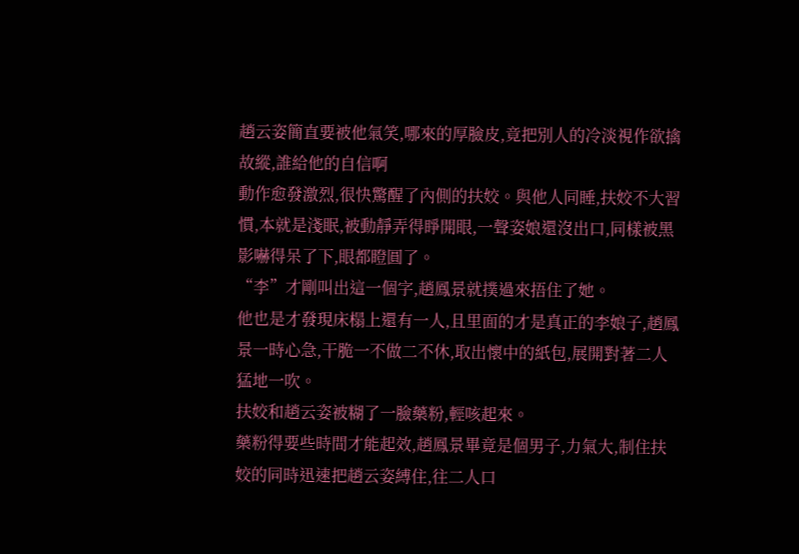趙云姿簡直要被他氣笑,哪來的厚臉皮,竟把別人的冷淡視作欲擒故縱,誰給他的自信啊
動作愈發激烈,很快驚醒了內側的扶姣。與他人同睡,扶姣不大習慣,本就是淺眠,被動靜弄得睜開眼,一聲姿娘還沒出口,同樣被黑影嚇得呆了下,眼都瞪圓了。
“李”才剛叫出這一個字,趙鳳景就撲過來捂住了她。
他也是才發現床榻上還有一人,且里面的才是真正的李娘子,趙鳳景一時心急,干脆一不做二不休,取出懷中的紙包,展開對著二人猛地一吹。
扶姣和趙云姿被糊了一臉藥粉,輕咳起來。
藥粉得要些時間才能起效,趙鳳景畢竟是個男子,力氣大,制住扶姣的同時迅速把趙云姿縛住,往二人口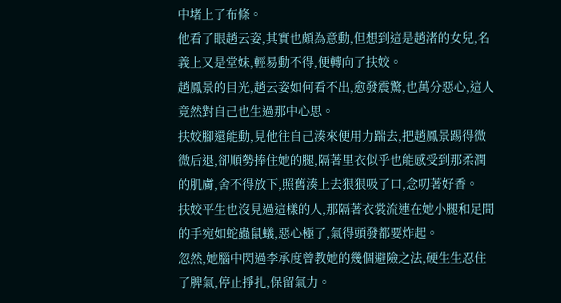中堵上了布條。
他看了眼趙云姿,其實也頗為意動,但想到這是趙渚的女兒,名義上又是堂妹,輕易動不得,便轉向了扶姣。
趙鳳景的目光,趙云姿如何看不出,愈發震驚,也萬分惡心,這人竟然對自己也生過那中心思。
扶姣腳還能動,見他往自己湊來便用力踹去,把趙鳳景踢得微微后退,卻順勢捧住她的腿,隔著里衣似乎也能感受到那柔潤的肌膚,舍不得放下,照舊湊上去狠狠吸了口,念叨著好香。
扶姣平生也沒見過這樣的人,那隔著衣裳流連在她小腿和足間的手宛如蛇蟲鼠蟻,惡心極了,氣得頭發都要炸起。
忽然,她腦中閃過李承度曾教她的幾個避險之法,硬生生忍住了脾氣,停止掙扎,保留氣力。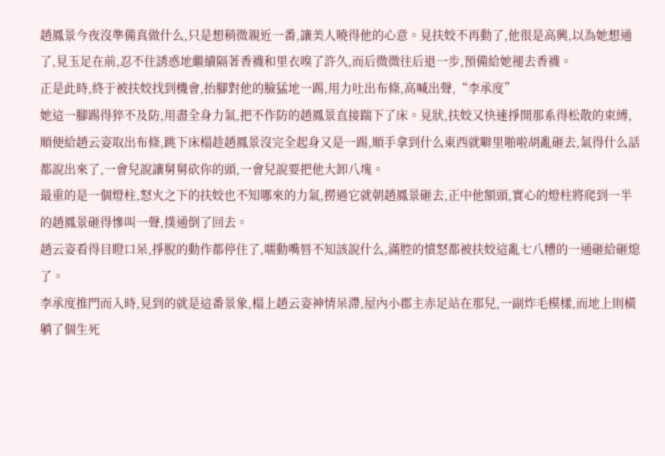趙鳳景今夜沒準備真做什么,只是想稍微親近一番,讓美人曉得他的心意。見扶姣不再動了,他很是高興,以為她想通了,見玉足在前,忍不住誘惑地繼續隔著香襪和里衣嗅了許久,而后微微往后退一步,預備給她褪去香襪。
正是此時,終于被扶姣找到機會,抬腳對他的臉猛地一踢,用力吐出布條,高喊出聲,“李承度”
她這一腳踢得猝不及防,用盡全身力氣,把不作防的趙鳳景直接踹下了床。見狀,扶姣又快速掙開那系得松散的束縛,順便給趙云姿取出布條,跳下床榻趁趙鳳景沒完全起身又是一踢,順手拿到什么東西就噼里啪啦胡亂砸去,氣得什么話都說出來了,一會兒說讓舅舅砍你的頭,一會兒說要把他大卸八塊。
最重的是一個燈柱,怒火之下的扶姣也不知哪來的力氣,撈過它就朝趙鳳景砸去,正中他額頭,實心的燈柱將爬到一半的趙鳳景砸得慘叫一聲,撲通倒了回去。
趙云姿看得目瞪口呆,掙脫的動作都停住了,嚅動嘴唇不知該說什么,滿腔的憤怒都被扶姣這亂七八糟的一通砸給砸熄了。
李承度推門而入時,見到的就是這番景象,榻上趙云姿神情呆滯,屋內小郡主赤足站在那兒,一副炸毛模樣,而地上則橫躺了個生死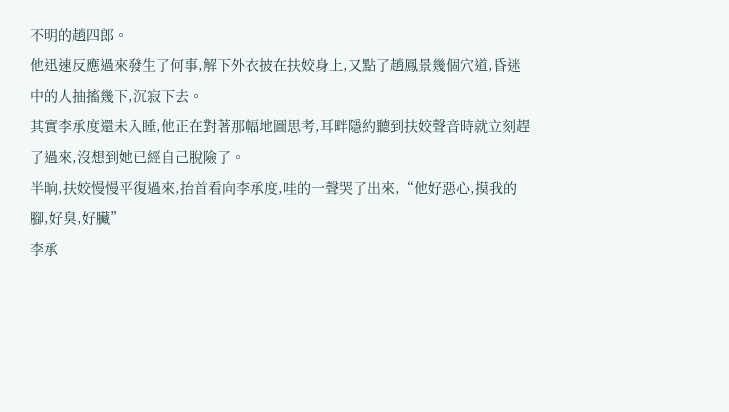不明的趙四郎。
他迅速反應過來發生了何事,解下外衣披在扶姣身上,又點了趙鳳景幾個穴道,昏迷中的人抽搐幾下,沉寂下去。
其實李承度還未入睡,他正在對著那幅地圖思考,耳畔隱約聽到扶姣聲音時就立刻趕了過來,沒想到她已經自己脫險了。
半晌,扶姣慢慢平復過來,抬首看向李承度,哇的一聲哭了出來,“他好惡心,摸我的腳,好臭,好臟”
李承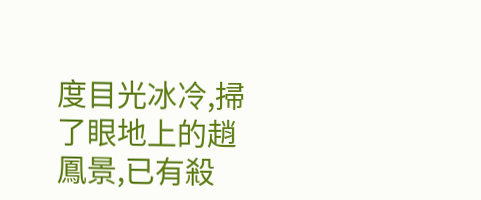度目光冰冷,掃了眼地上的趙鳳景,已有殺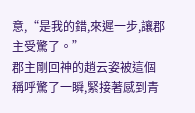意,“是我的錯,來遲一步,讓郡主受驚了。”
郡主剛回神的趙云姿被這個稱呼驚了一瞬,緊接著感到青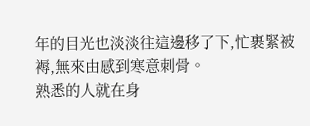年的目光也淡淡往這邊移了下,忙裹緊被褥,無來由感到寒意刺骨。
熟悉的人就在身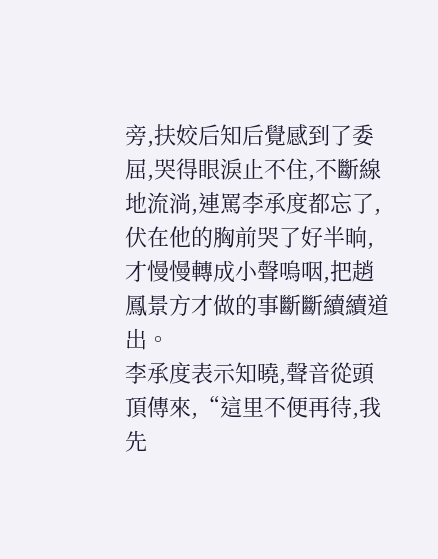旁,扶姣后知后覺感到了委屈,哭得眼淚止不住,不斷線地流淌,連罵李承度都忘了,伏在他的胸前哭了好半晌,才慢慢轉成小聲嗚咽,把趙鳳景方才做的事斷斷續續道出。
李承度表示知曉,聲音從頭頂傳來,“這里不便再待,我先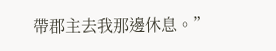帶郡主去我那邊休息。”